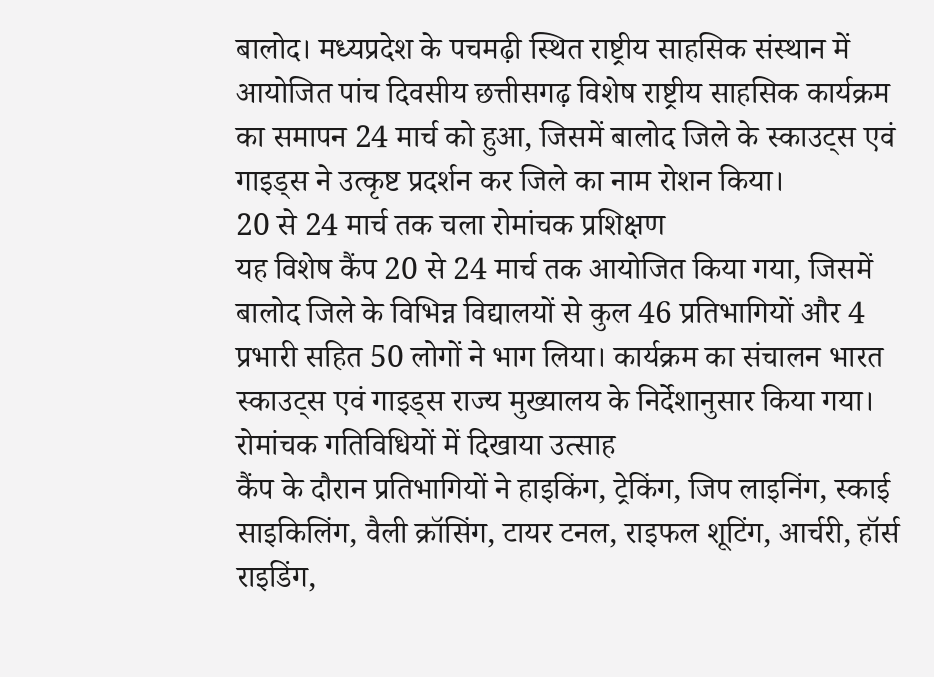बालोद। मध्यप्रदेश के पचमढ़ी स्थित राष्ट्रीय साहसिक संस्थान में आयोजित पांच दिवसीय छत्तीसगढ़ विशेष राष्ट्रीय साहसिक कार्यक्रम का समापन 24 मार्च को हुआ, जिसमें बालोद जिले के स्काउट्स एवं गाइड्स ने उत्कृष्ट प्रदर्शन कर जिले का नाम रोशन किया।
20 से 24 मार्च तक चला रोमांचक प्रशिक्षण
यह विशेष कैंप 20 से 24 मार्च तक आयोजित किया गया, जिसमें बालोद जिले के विभिन्न विद्यालयों से कुल 46 प्रतिभागियों और 4 प्रभारी सहित 50 लोगों ने भाग लिया। कार्यक्रम का संचालन भारत स्काउट्स एवं गाइड्स राज्य मुख्यालय के निर्देशानुसार किया गया।
रोमांचक गतिविधियों में दिखाया उत्साह
कैंप के दौरान प्रतिभागियों ने हाइकिंग, ट्रेकिंग, जिप लाइनिंग, स्काई साइकिलिंग, वैली क्रॉसिंग, टायर टनल, राइफल शूटिंग, आर्चरी, हॉर्स राइडिंग,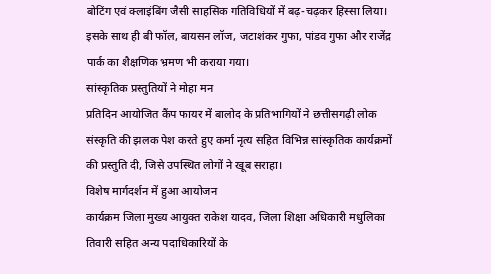बोटिंग एवं क्लाइंबिंग जैसी साहसिक गतिविधियों में बढ़-चढ़कर हिस्सा लिया।
इसके साथ ही बी फॉल, बायसन लॉज, जटाशंकर गुफा, पांडव गुफा और राजेंद्र पार्क का शैक्षणिक भ्रमण भी कराया गया।
सांस्कृतिक प्रस्तुतियों ने मोहा मन
प्रतिदिन आयोजित कैंप फायर में बालोद के प्रतिभागियों ने छत्तीसगढ़ी लोक संस्कृति की झलक पेश करते हुए कर्मा नृत्य सहित विभिन्न सांस्कृतिक कार्यक्रमों की प्रस्तुति दी, जिसे उपस्थित लोगों ने खूब सराहा।
विशेष मार्गदर्शन में हुआ आयोजन
कार्यक्रम जिला मुख्य आयुक्त राकेश यादव, जिला शिक्षा अधिकारी मधुलिका तिवारी सहित अन्य पदाधिकारियों के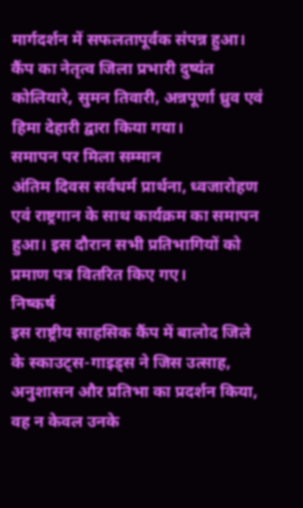मार्गदर्शन में सफलतापूर्वक संपन्न हुआ। कैंप का नेतृत्व जिला प्रभारी दुष्यंत कोलियारे, सुमन तिवारी, अन्नपूर्णा ध्रुव एवं हिमा देहारी द्वारा किया गया।
समापन पर मिला सम्मान
अंतिम दिवस सर्वधर्म प्रार्थना, ध्वजारोहण एवं राष्ट्रगान के साथ कार्यक्रम का समापन हुआ। इस दौरान सभी प्रतिभागियों को प्रमाण पत्र वितरित किए गए।
निष्कर्ष
इस राष्ट्रीय साहसिक कैंप में बालोद जिले के स्काउट्स-गाइड्स ने जिस उत्साह, अनुशासन और प्रतिभा का प्रदर्शन किया, वह न केवल उनके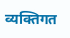व्यक्तिगत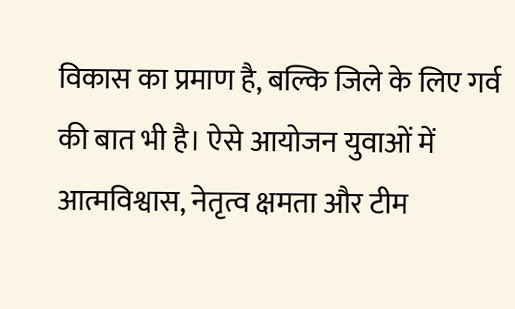विकास का प्रमाण है, बल्कि जिले के लिए गर्व की बात भी है। ऐसे आयोजन युवाओं में आत्मविश्वास, नेतृत्व क्षमता और टीम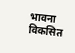भावना विकसित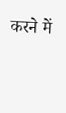करने में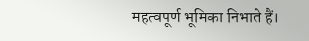महत्वपूर्ण भूमिका निभाते हैं।